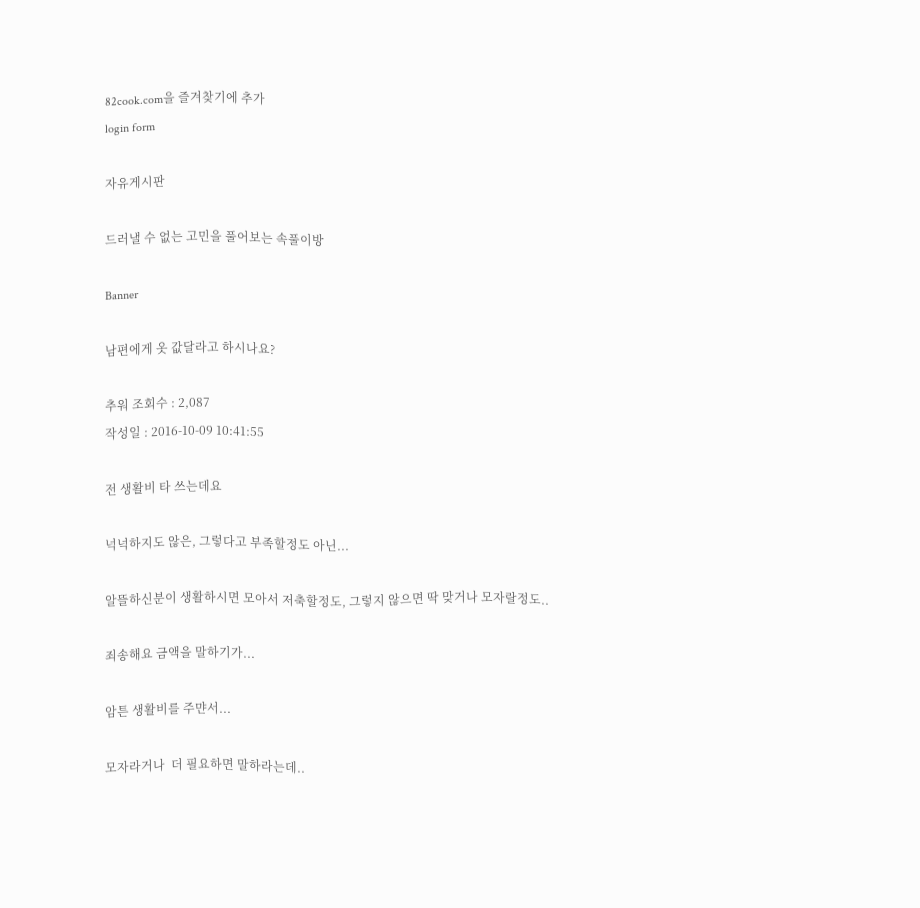82cook.com을 즐겨찾기에 추가
login form

자유게시판

드러낼 수 없는 고민을 풀어보는 속풀이방

Banner

남편에게 옷 값달라고 하시나요?

추워 조회수 : 2,087
작성일 : 2016-10-09 10:41:55

전 생활비 타 쓰는데요

넉넉하지도 않은, 그렇다고 부족할정도 아닌...

알뜰하신분이 생활하시면 모아서 저축할정도, 그렇지 않으면 딱 맞거나 모자랄정도..

죄송해요 금액을 말하기가...

암튼 생활비를 주먄서...

모자라거나  더 필요하면 말하라는데..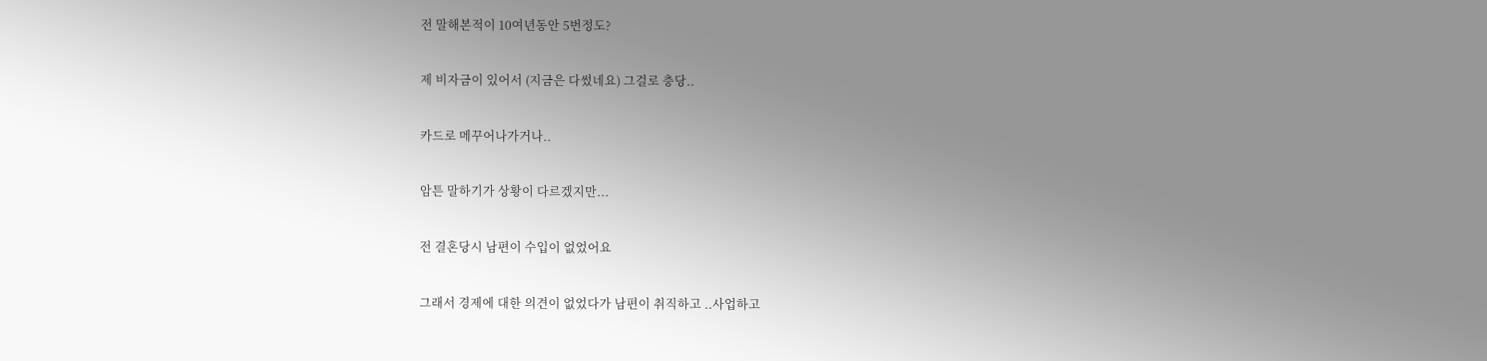전 말해본적이 10여년동안 5번정도?

제 비자금이 있어서 (지금은 다썼네요) 그걸로 충당..

카드로 메꾸어나가거나..

암튼 말하기가 상황이 다르겠지만...

전 결혼당시 남편이 수입이 없었어요

그래서 경제에 대한 의견이 없었다가 남편이 취직하고 ..사업하고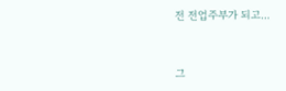전 전업주부가 되고...


그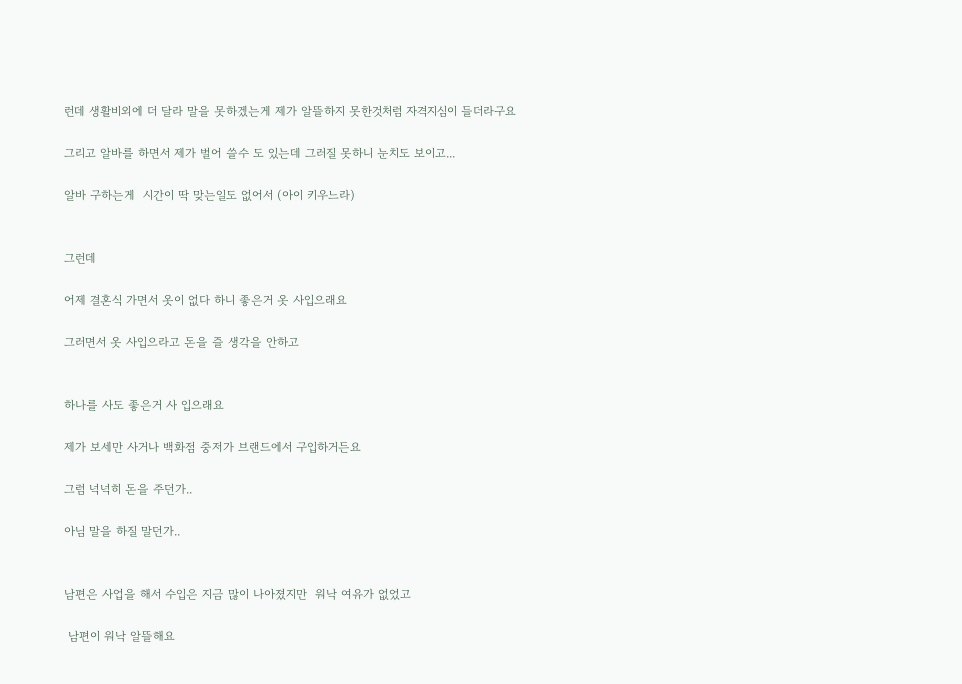런데 생활비외에 더 달라 말을 못하겠는게 제가 알뜰하지 못한것처럼 자격지심이 들더라구요

그리고 알바를 하면서 제가 벌어 쓸수 도 있는데 그러질 못하니 눈치도 보이고...

알바 구하는게  시간이 딱 맞는일도 없어서 (아이 키우느라)


그런데

어제 결혼식 가면서 옷이 없다 하니 좋은거 옷 사입으래요

그러면서 옷 사입으라고 돈을 즐 생각을 안하고


하나를 사도 좋은거 사 입으래요

제가 보세만 사거나 백화점 중저가 브랜드에서 구입하거든요

그럼 넉넉히 돈을 주던가..

아님 말을 하질 말던가..


남편은 사업을 해서 수입은 지금 많이 나아졌지만  워낙 여유가 없었고

 남편이 워낙 알뜰해요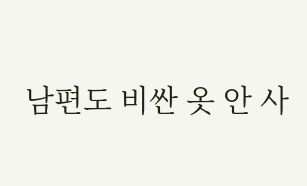남편도 비싼 옷 안 사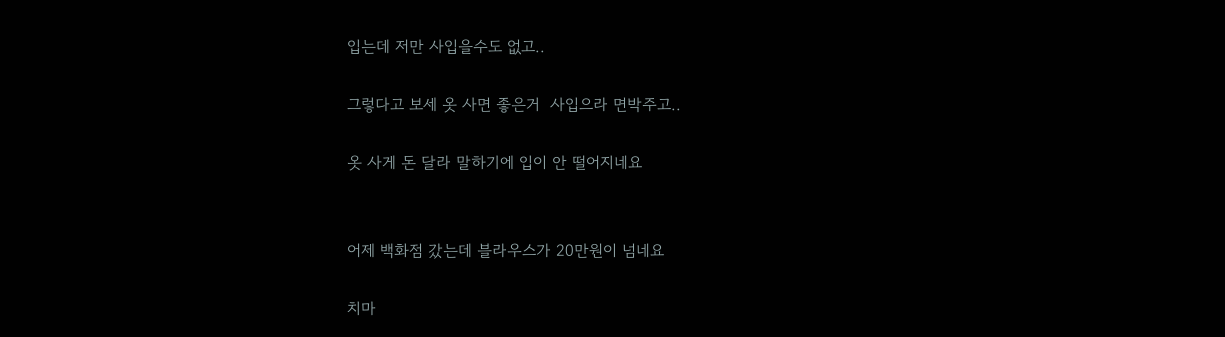입는데 저만 사입을수도 없고..

그렇다고 보세 옷 사면 좋은거  사입으라 면박주고..

옷 사게 돈 달라 말하기에 입이 안 떨어지네요


어제 백화점 갔는데 블라우스가 20만원이 넘네요

치마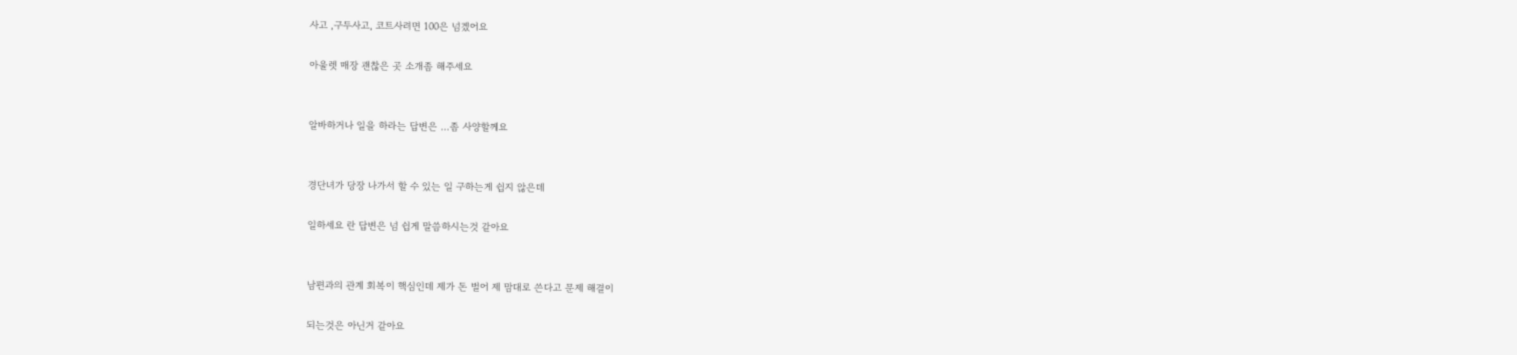사고 ,구두사고, 코트사려면 100은 넘겠어요

아울렛 매장 괜찮은 곳 소개좀 해주세요


알바하거나 일을 하라는 답변은 ...좀 사양할께요


경단녀가 당장 나가서 할 수 있는 일 구하는게 쉽지 않은데

일하세요 란 답변은 넘 쉽게 말씀하시는것 같아요


남편과의 관계 회복이 핵심인데 제가 돈 벌어 제 맘대로 쓴다고 문제 해결이

되는것은 아닌거 같아요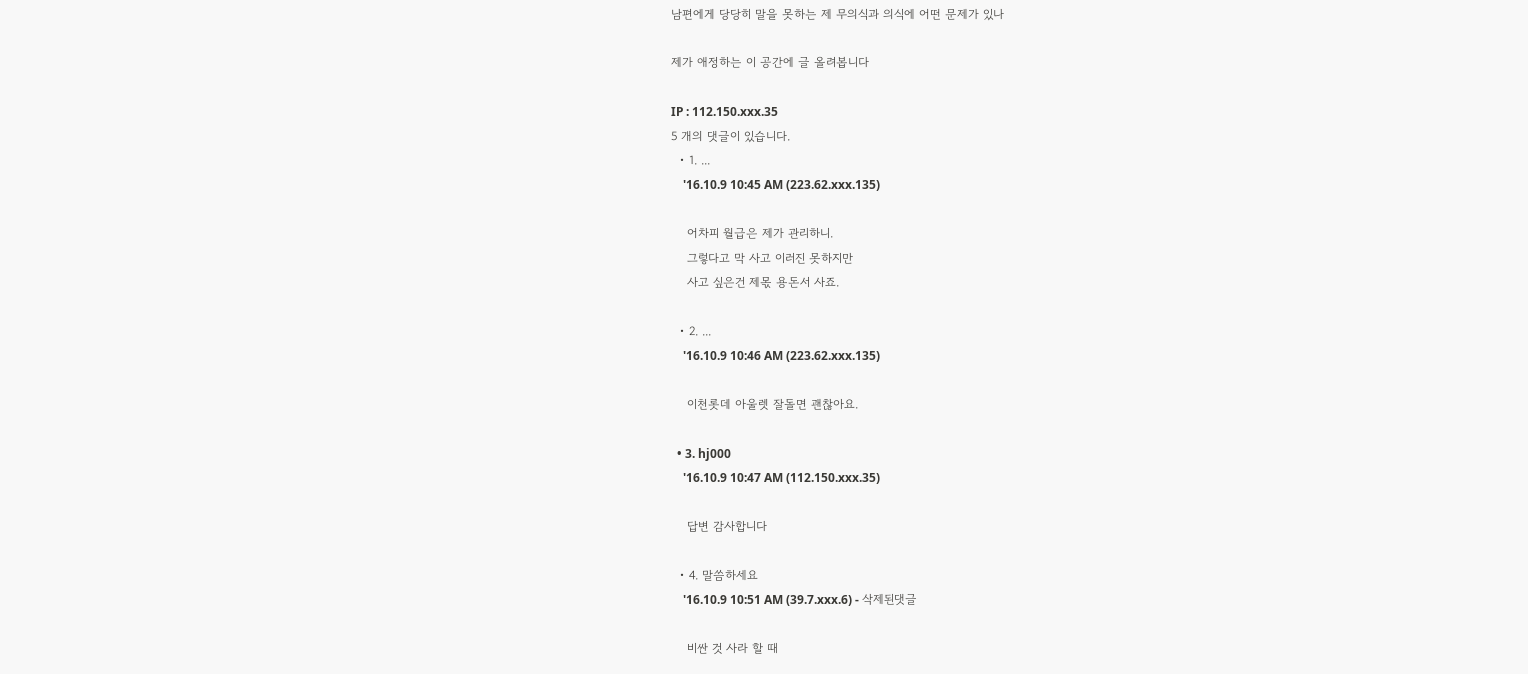남편에게 당당히 말을 못하는 제 무의식과 의식에 어떤 문제가 있나

제가 애정하는 이 공간에 글 올려봅니다

IP : 112.150.xxx.35
5 개의 댓글이 있습니다.
  • 1. ...
    '16.10.9 10:45 AM (223.62.xxx.135)

    어차피 월급은 제가 관리하니.
    그렇다고 막 사고 이러진 못하지만
    사고 싶은건 제몫 용돈서 사죠.

  • 2. ...
    '16.10.9 10:46 AM (223.62.xxx.135)

    이천롯데 아울렛 잘돌면 괜찮아요.

  • 3. hj000
    '16.10.9 10:47 AM (112.150.xxx.35)

    답변 감사합니다

  • 4. 말씀하세요
    '16.10.9 10:51 AM (39.7.xxx.6) - 삭제된댓글

    비싼 것 사라 할 때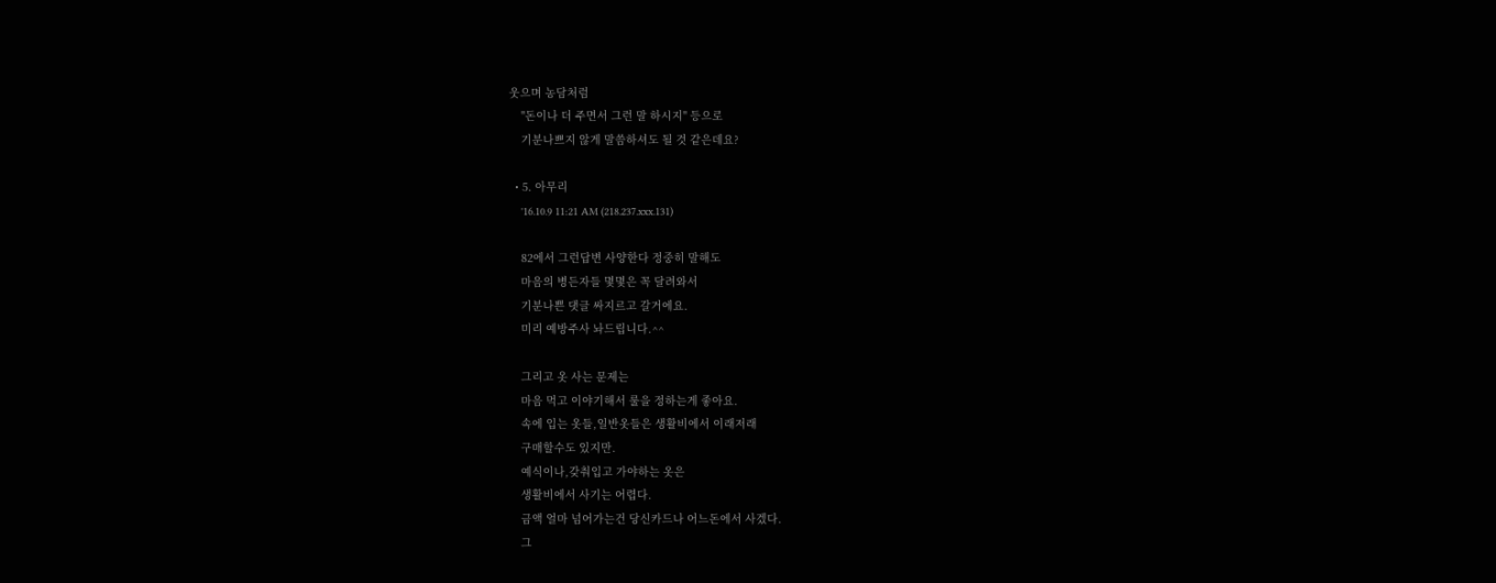웃으며 농담처럼
    "돈이나 더 주면서 그런 말 하시지" 등으로
    기분나쁘지 않게 말씀하셔도 될 것 같은데요?

  • 5. 아무리
    '16.10.9 11:21 AM (218.237.xxx.131)

    82에서 그런답변 사양한다 정중히 말해도
    마음의 병든자들 몇몇은 꼭 달려와서
    기분나쁜 댓글 싸지르고 갈거에요.
    미리 예방주사 놔드립니다.^^

    그리고 옷 사는 문제는
    마음 먹고 이야기해서 룰을 정하는게 좋아요.
    속에 입는 옷들,일반옷들은 생활비에서 이래저래
    구매할수도 있지만.
    예식이나,갖춰입고 가야하는 옷은
    생활비에서 사기는 어렵다.
    금액 얼마 넘어가는건 당신카드나 어느돈에서 사겠다.
    그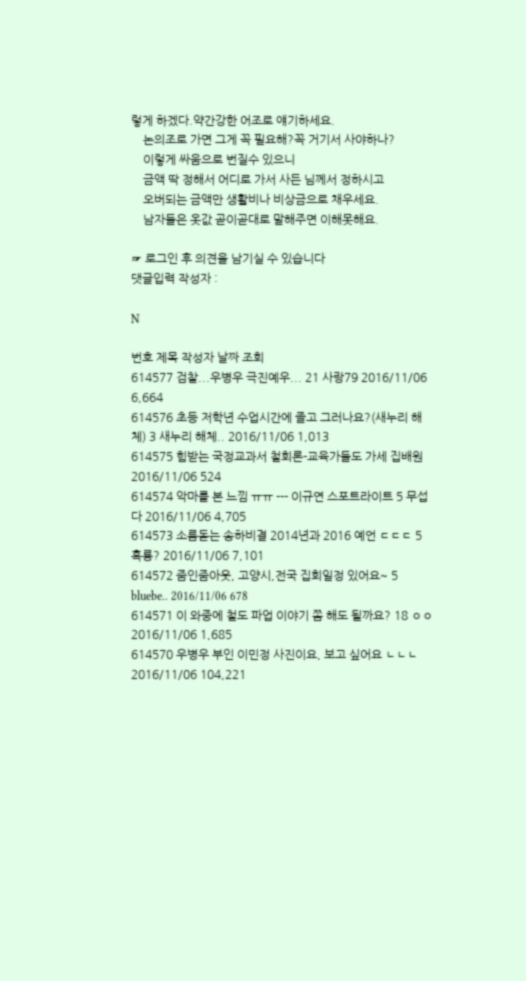렇게 하겠다.약간강한 어조로 얘기하세요.
    논의조로 가면 그게 꼭 필요해?꼭 거기서 사야하나?
    이렇게 싸움으로 번질수 있으니
    금액 딱 정해서 어디로 가서 사든 님께서 정하시고
    오버되는 금액만 생활비나 비상금으로 채우세요.
    남자들은 옷값 곧이곧대로 말해주면 이해못해요.

☞ 로그인 후 의견을 남기실 수 있습니다
댓글입력 작성자 :

N

번호 제목 작성자 날짜 조회
614577 검찰...우병우 극진예우... 21 사랑79 2016/11/06 6,664
614576 초등 저학년 수업시간에 졸고 그러나요?(새누리 해체) 3 새누리 해체.. 2016/11/06 1,013
614575 힘받는 국정교과서 철회론-교육가들도 가세 집배원 2016/11/06 524
614574 악마를 본 느낌 ㅠㅠ --- 이규연 스포트라이트 5 무섭다 2016/11/06 4,705
614573 소름돋는 송하비결 2014년과 2016 예언 ㄷㄷㄷ 5 흑룡? 2016/11/06 7,101
614572 줌인줌아웃, 고양시,전국 집회일정 있어요~ 5 bluebe.. 2016/11/06 678
614571 이 와중에 철도 파업 이야기 쫌 해도 될까요? 18 ㅇㅇ 2016/11/06 1,685
614570 우병우 부인 이민정 사진이요, 보고 싶어요 ㄴㄴㄴ 2016/11/06 104,221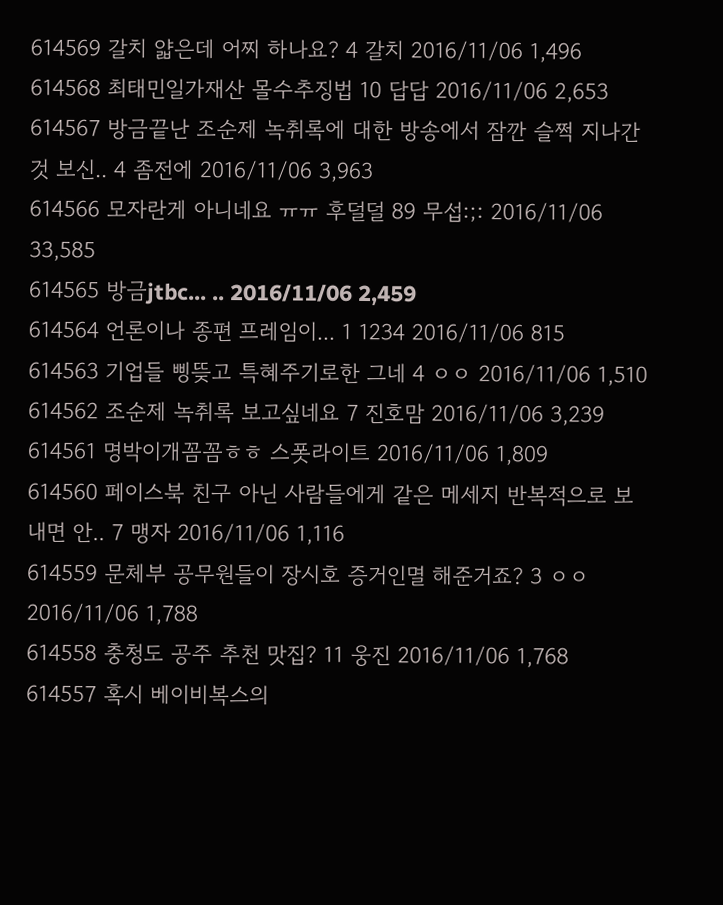614569 갈치 얇은데 어찌 하나요? 4 갈치 2016/11/06 1,496
614568 최태민일가재산 몰수추징법 10 답답 2016/11/06 2,653
614567 방금끝난 조순제 녹취록에 대한 방송에서 잠깐 슬쩍 지나간것 보신.. 4 좀전에 2016/11/06 3,963
614566 모자란게 아니네요 ㅠㅠ 후덜덜 89 무섭:;: 2016/11/06 33,585
614565 방금jtbc... .. 2016/11/06 2,459
614564 언론이나 종편 프레임이... 1 1234 2016/11/06 815
614563 기업들 삥뜾고 특혜주기로한 그네 4 ㅇㅇ 2016/11/06 1,510
614562 조순제 녹취록 보고싶네요 7 진호맘 2016/11/06 3,239
614561 명박이개꼼꼼ㅎㅎ 스폿라이트 2016/11/06 1,809
614560 페이스북 친구 아닌 사람들에게 같은 메세지 반복적으로 보내면 안.. 7 맹자 2016/11/06 1,116
614559 문체부 공무원들이 장시호 증거인멸 해준거죠? 3 ㅇㅇ 2016/11/06 1,788
614558 충청도 공주 추천 맛집? 11 웅진 2016/11/06 1,768
614557 혹시 베이비복스의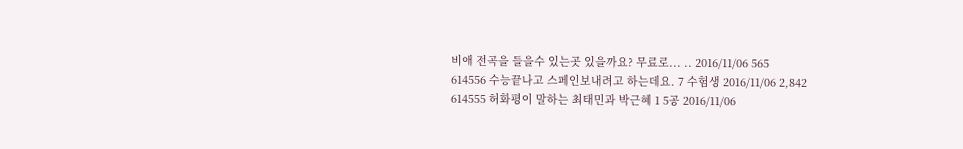비애 전곡을 들을수 있는곳 있을까요? 무료로... .. 2016/11/06 565
614556 수능끝나고 스페인보내려고 하는데요. 7 수험생 2016/11/06 2,842
614555 허화평이 말하는 최태민과 박근혜 1 5공 2016/11/06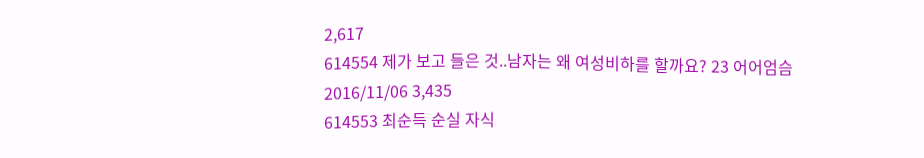2,617
614554 제가 보고 들은 것..남자는 왜 여성비하를 할까요? 23 어어엄슴 2016/11/06 3,435
614553 최순득 순실 자식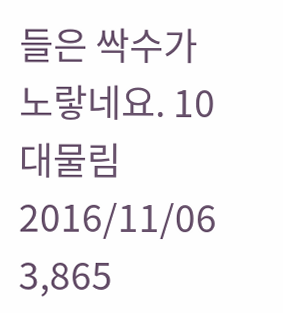들은 싹수가 노랗네요. 10 대물림 2016/11/06 3,865